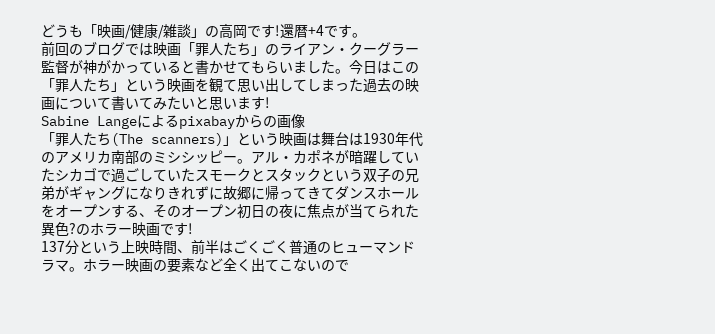どうも「映画/健康/雑談」の高岡です!還暦+4です。
前回のブログでは映画「罪人たち」のライアン・クーグラー監督が神がかっていると書かせてもらいました。今日はこの「罪人たち」という映画を観て思い出してしまった過去の映画について書いてみたいと思います!
Sabine Langeによるpixabayからの画像
「罪人たち(The scanners)」という映画は舞台は1930年代のアメリカ南部のミシシッピー。アル・カポネが暗躍していたシカゴで過ごしていたスモークとスタックという双子の兄弟がギャングになりきれずに故郷に帰ってきてダンスホールをオープンする、そのオープン初日の夜に焦点が当てられた異色?のホラー映画です!
137分という上映時間、前半はごくごく普通のヒューマンドラマ。ホラー映画の要素など全く出てこないので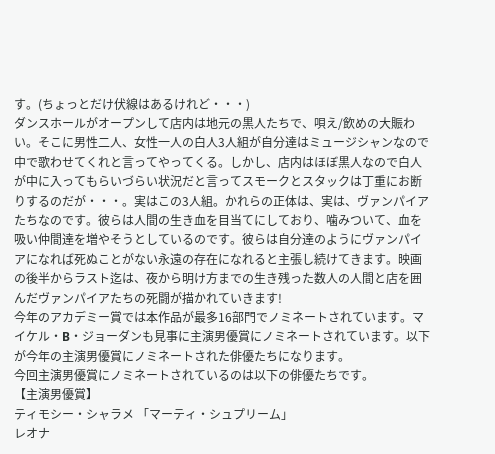す。(ちょっとだけ伏線はあるけれど・・・)
ダンスホールがオープンして店内は地元の黒人たちで、唄え/飲めの大賑わい。そこに男性二人、女性一人の白人3人組が自分達はミュージシャンなので中で歌わせてくれと言ってやってくる。しかし、店内はほぼ黒人なので白人が中に入ってもらいづらい状況だと言ってスモークとスタックは丁重にお断りするのだが・・・。実はこの3人組。かれらの正体は、実は、ヴァンパイアたちなのです。彼らは人間の生き血を目当てにしており、噛みついて、血を吸い仲間達を増やそうとしているのです。彼らは自分達のようにヴァンパイアになれば死ぬことがない永遠の存在になれると主張し続けてきます。映画の後半からラスト迄は、夜から明け方までの生き残った数人の人間と店を囲んだヴァンパイアたちの死闘が描かれていきます!
今年のアカデミー賞では本作品が最多16部門でノミネートされています。マイケル・B・ジョーダンも見事に主演男優賞にノミネートされています。以下が今年の主演男優賞にノミネートされた俳優たちになります。
今回主演男優賞にノミネートされているのは以下の俳優たちです。
【主演男優賞】
ティモシー・シャラメ 「マーティ・シュプリーム」
レオナ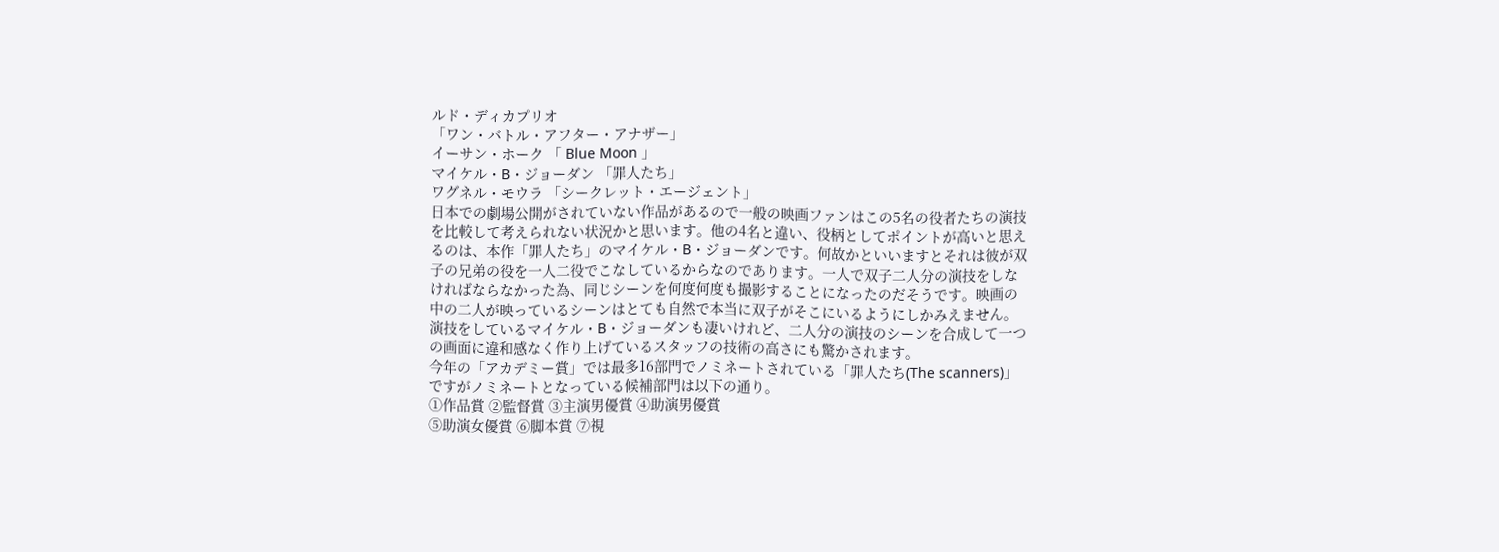ルド・ディカプリオ
「ワン・バトル・アフター・アナザー」
イーサン・ホーク 「 Blue Moon 」
マイケル・B・ジョーダン 「罪人たち」
ワグネル・モウラ 「シークレット・エージェント」
日本での劇場公開がされていない作品があるので一般の映画ファンはこの5名の役者たちの演技を比較して考えられない状況かと思います。他の4名と違い、役柄としてポイントが高いと思えるのは、本作「罪人たち」のマイケル・B・ジョーダンです。何故かといいますとそれは彼が双子の兄弟の役を一人二役でこなしているからなのであります。一人で双子二人分の演技をしなければならなかった為、同じシーンを何度何度も撮影することになったのだそうです。映画の中の二人が映っているシーンはとても自然で本当に双子がそこにいるようにしかみえません。演技をしているマイケル・B・ジョーダンも凄いけれど、二人分の演技のシーンを合成して一つの画面に違和感なく作り上げているスタッフの技術の高さにも驚かされます。
今年の「アカデミー賞」では最多16部門でノミネートされている「罪人たち(The scanners)」ですがノミネートとなっている候補部門は以下の通り。
①作品賞 ②監督賞 ③主演男優賞 ④助演男優賞
⑤助演女優賞 ⑥脚本賞 ⑦視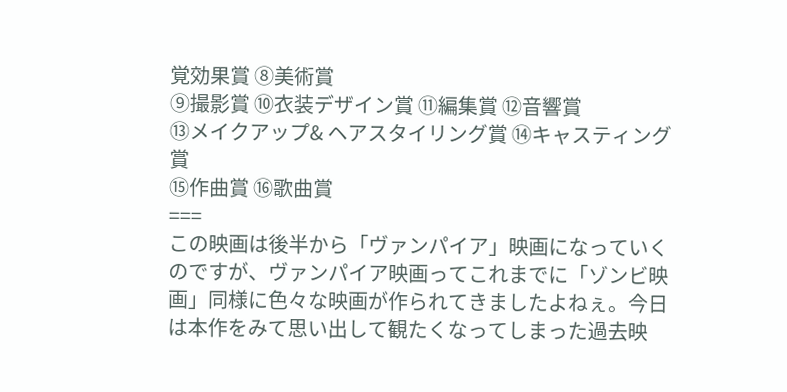覚効果賞 ⑧美術賞
⑨撮影賞 ➉衣装デザイン賞 ⑪編集賞 ⑫音響賞
⑬メイクアップ& ヘアスタイリング賞 ⑭キャスティング賞
⑮作曲賞 ⑯歌曲賞
===
この映画は後半から「ヴァンパイア」映画になっていくのですが、ヴァンパイア映画ってこれまでに「ゾンビ映画」同様に色々な映画が作られてきましたよねぇ。今日は本作をみて思い出して観たくなってしまった過去映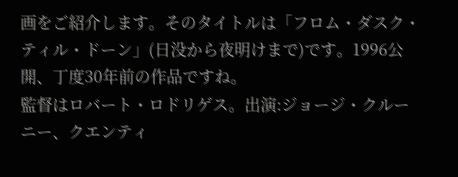画をご紹介します。そのタイトルは「フロム・ダスク・ティル・ドーン」(日没から夜明けまで)です。1996公開、丁度30年前の作品ですね。
監督はロバート・ロドリゲス。出演:ジョージ・クルーニー、クエンティ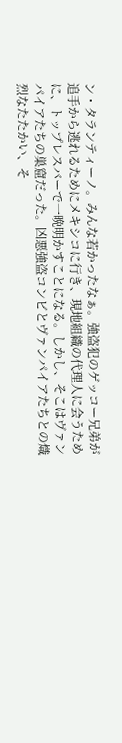ン・タランティーノ。みんな若かったなぁ。強盗犯のゲッコー兄弟が追手から逃れるためにメキシコに行き、現地組織の代理人に会うために、トップレスバーで一晩明かすことになる。しかし、そこはヴァンパイアたちの巣窟だった。凶悪強盗コンビとヴァンパイアたちとの熾烈なたたかい、そ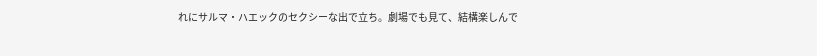れにサルマ・ハエックのセクシーな出で立ち。劇場でも見て、結構楽しんで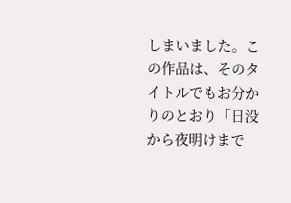しまいました。この作品は、そのタイトルでもお分かりのとおり「日没から夜明けまで